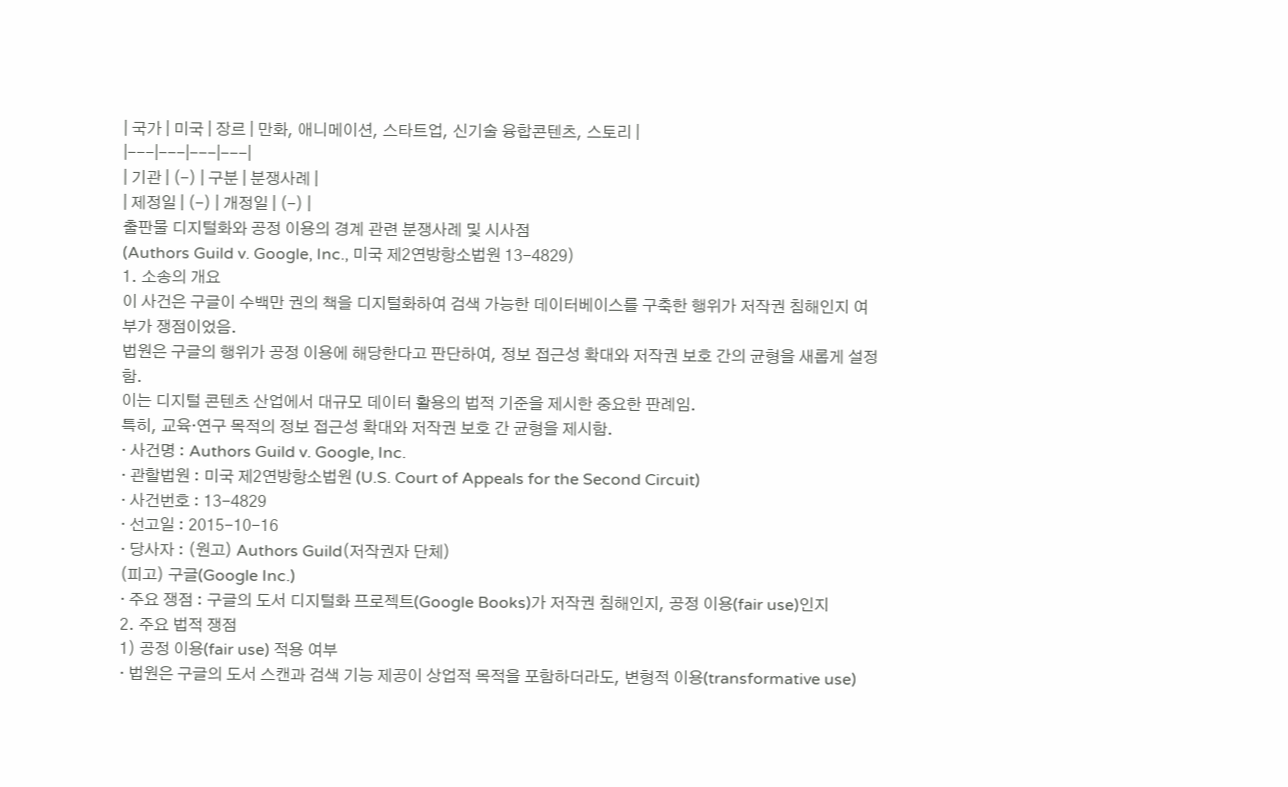| 국가 | 미국 | 장르 | 만화, 애니메이션, 스타트업, 신기술 융합콘텐츠, 스토리 |
|---|---|---|---|
| 기관 | (-) | 구분 | 분쟁사례 |
| 제정일 | (-) | 개정일 | (-) |
출판물 디지털화와 공정 이용의 경계 관련 분쟁사례 및 시사점
(Authors Guild v. Google, Inc., 미국 제2연방항소법원 13-4829)
1. 소송의 개요
이 사건은 구글이 수백만 권의 책을 디지털화하여 검색 가능한 데이터베이스를 구축한 행위가 저작권 침해인지 여부가 쟁점이었음.
법원은 구글의 행위가 공정 이용에 해당한다고 판단하여, 정보 접근성 확대와 저작권 보호 간의 균형을 새롭게 설정함.
이는 디지털 콘텐츠 산업에서 대규모 데이터 활용의 법적 기준을 제시한 중요한 판례임.
특히, 교육·연구 목적의 정보 접근성 확대와 저작권 보호 간 균형을 제시함.
· 사건명 : Authors Guild v. Google, Inc.
· 관할법원 : 미국 제2연방항소법원 (U.S. Court of Appeals for the Second Circuit)
· 사건번호 : 13-4829
· 선고일 : 2015-10-16
· 당사자 : (원고) Authors Guild(저작권자 단체)
(피고) 구글(Google Inc.)
· 주요 쟁점 : 구글의 도서 디지털화 프로젝트(Google Books)가 저작권 침해인지, 공정 이용(fair use)인지
2. 주요 법적 쟁점
1) 공정 이용(fair use) 적용 여부
· 법원은 구글의 도서 스캔과 검색 기능 제공이 상업적 목적을 포함하더라도, 변형적 이용(transformative use)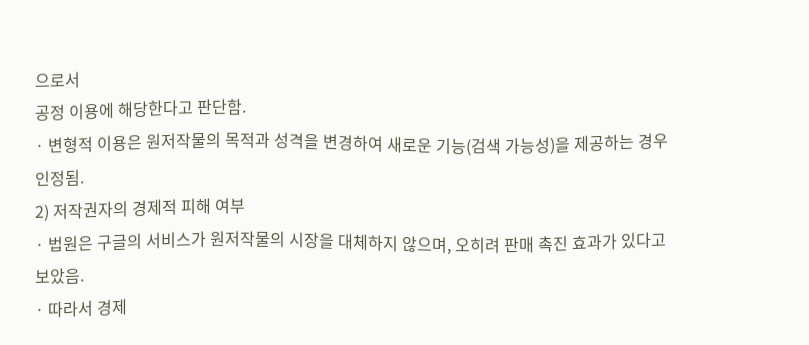으로서
공정 이용에 해당한다고 판단함.
· 변형적 이용은 원저작물의 목적과 성격을 변경하여 새로운 기능(검색 가능성)을 제공하는 경우 인정됨.
2) 저작권자의 경제적 피해 여부
· 법원은 구글의 서비스가 원저작물의 시장을 대체하지 않으며, 오히려 판매 촉진 효과가 있다고 보았음.
· 따라서 경제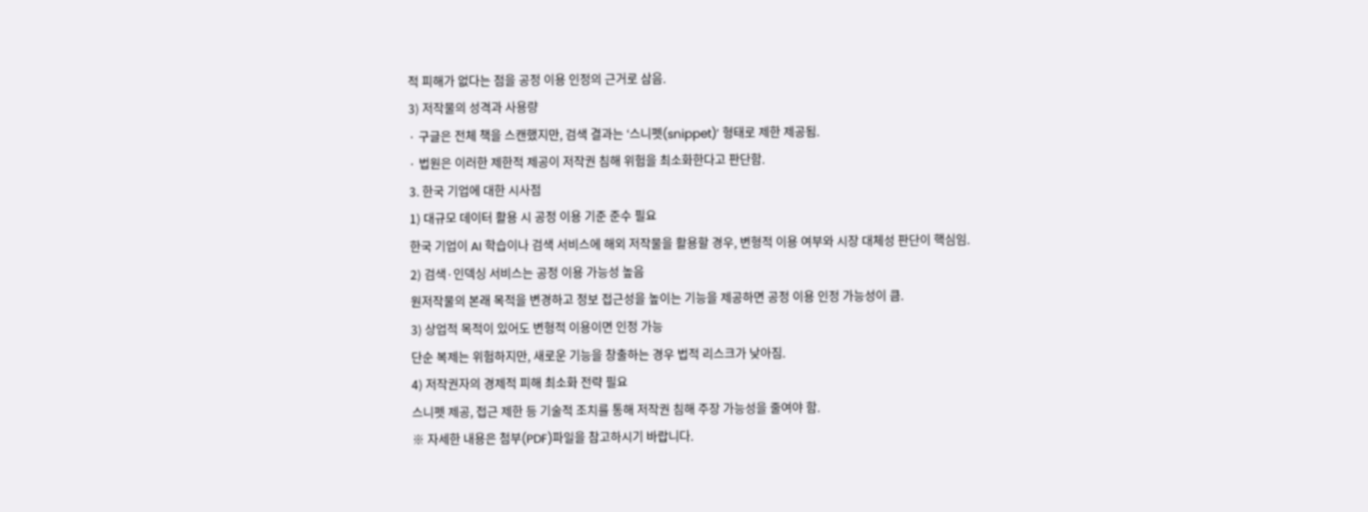적 피해가 없다는 점을 공정 이용 인정의 근거로 삼음.
3) 저작물의 성격과 사용량
· 구글은 전체 책을 스캔했지만, 검색 결과는 ‘스니펫(snippet)’ 형태로 제한 제공됨.
· 법원은 이러한 제한적 제공이 저작권 침해 위험을 최소화한다고 판단함.
3. 한국 기업에 대한 시사점
1) 대규모 데이터 활용 시 공정 이용 기준 준수 필요
한국 기업이 AI 학습이나 검색 서비스에 해외 저작물을 활용할 경우, 변형적 이용 여부와 시장 대체성 판단이 핵심임.
2) 검색·인덱싱 서비스는 공정 이용 가능성 높음
원저작물의 본래 목적을 변경하고 정보 접근성을 높이는 기능을 제공하면 공정 이용 인정 가능성이 큼.
3) 상업적 목적이 있어도 변형적 이용이면 인정 가능
단순 복제는 위험하지만, 새로운 기능을 창출하는 경우 법적 리스크가 낮아짐.
4) 저작권자의 경제적 피해 최소화 전략 필요
스니펫 제공, 접근 제한 등 기술적 조치를 통해 저작권 침해 주장 가능성을 줄여야 함.
※ 자세한 내용은 첨부(PDF)파일을 참고하시기 바랍니다.